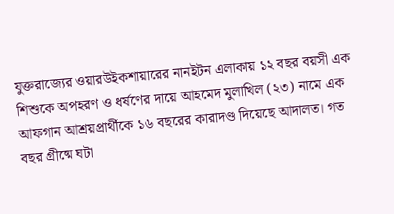যুক্তরাজ্যের ওয়ারউইকশায়ারের নানইটন এলাকায় ১২ বছর বয়সী এক শিশুকে অপহরণ ও ধর্ষণের দায়ে আহমেদ মুলাখিল (২৩) নামে এক আফগান আশ্রয়প্রার্থীকে ১৬ বছরের কারাদণ্ড দিয়েছে আদালত। গত বছর গ্রীষ্মে ঘটা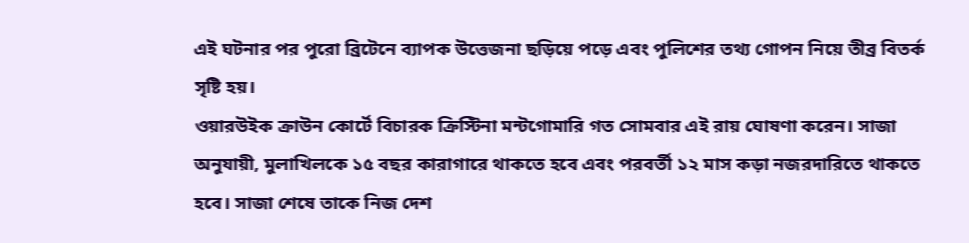এই ঘটনার পর পুরো ব্রিটেনে ব্যাপক উত্তেজনা ছড়িয়ে পড়ে এবং পুলিশের তথ্য গোপন নিয়ে তীব্র বিতর্ক সৃষ্টি হয়।
ওয়ারউইক ক্রাউন কোর্টে বিচারক ক্রিস্টিনা মন্টগোমারি গত সোমবার এই রায় ঘোষণা করেন। সাজা অনুযায়ী, মুলাখিলকে ১৫ বছর কারাগারে থাকতে হবে এবং পরবর্তী ১২ মাস কড়া নজরদারিতে থাকতে হবে। সাজা শেষে তাকে নিজ দেশ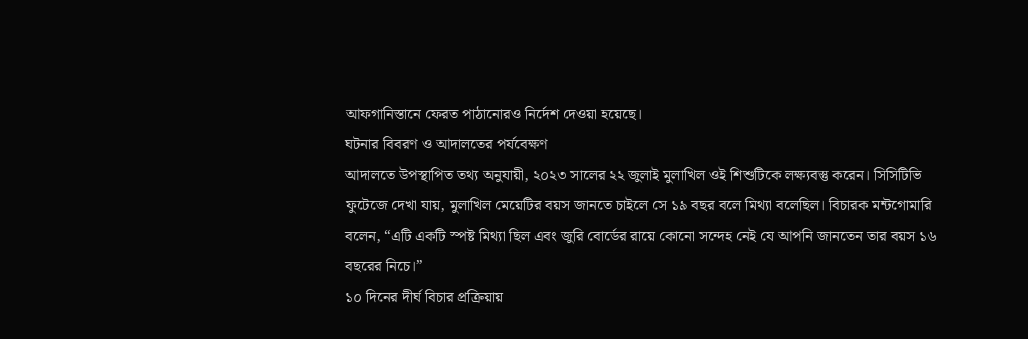আফগানিস্তানে ফেরত পাঠানোরও নির্দেশ দেওয়া হয়েছে।
ঘটনার বিবরণ ও আদালতের পর্যবেক্ষণ
আদালতে উপস্থাপিত তথ্য অনুযায়ী, ২০২৩ সালের ২২ জুলাই মুলাখিল ওই শিশুটিকে লক্ষ্যবস্তু করেন। সিসিটিভি ফুটেজে দেখা যায়, মুলাখিল মেয়েটির বয়স জানতে চাইলে সে ১৯ বছর বলে মিথ্যা বলেছিল। বিচারক মন্টগোমারি বলেন, “এটি একটি স্পষ্ট মিথ্যা ছিল এবং জুরি বোর্ডের রায়ে কোনো সন্দেহ নেই যে আপনি জানতেন তার বয়স ১৬ বছরের নিচে।”
১০ দিনের দীর্ঘ বিচার প্রক্রিয়ায়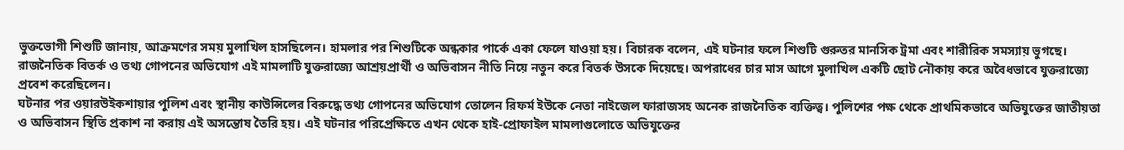ভুক্তভোগী শিশুটি জানায়, আক্রমণের সময় মুলাখিল হাসছিলেন। হামলার পর শিশুটিকে অন্ধকার পার্কে একা ফেলে যাওয়া হয়। বিচারক বলেন, এই ঘটনার ফলে শিশুটি গুরুতর মানসিক ট্রমা এবং শারীরিক সমস্যায় ভুগছে। রাজনৈতিক বিতর্ক ও তথ্য গোপনের অভিযোগ এই মামলাটি যুক্তরাজ্যে আশ্রয়প্রার্থী ও অভিবাসন নীতি নিয়ে নতুন করে বিতর্ক উসকে দিয়েছে। অপরাধের চার মাস আগে মুলাখিল একটি ছোট নৌকায় করে অবৈধভাবে যুক্তরাজ্যে প্রবেশ করেছিলেন।
ঘটনার পর ওয়ারউইকশায়ার পুলিশ এবং স্থানীয় কাউন্সিলের বিরুদ্ধে তথ্য গোপনের অভিযোগ তোলেন রিফর্ম ইউকে নেতা নাইজেল ফারাজসহ অনেক রাজনৈতিক ব্যক্তিত্ব। পুলিশের পক্ষ থেকে প্রাথমিকভাবে অভিযুক্তের জাতীয়তা ও অভিবাসন স্থিতি প্রকাশ না করায় এই অসন্তোষ তৈরি হয়। এই ঘটনার পরিপ্রেক্ষিতে এখন থেকে হাই-প্রোফাইল মামলাগুলোতে অভিযুক্তের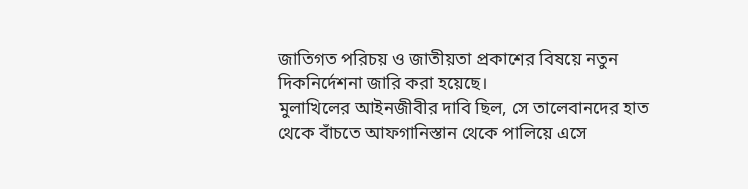জাতিগত পরিচয় ও জাতীয়তা প্রকাশের বিষয়ে নতুন দিকনির্দেশনা জারি করা হয়েছে।
মুলাখিলের আইনজীবীর দাবি ছিল, সে তালেবানদের হাত থেকে বাঁচতে আফগানিস্তান থেকে পালিয়ে এসে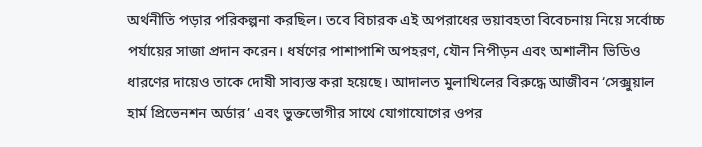অর্থনীতি পড়ার পরিকল্পনা করছিল। তবে বিচারক এই অপরাধের ভয়াবহতা বিবেচনায় নিয়ে সর্বোচ্চ পর্যায়ের সাজা প্রদান করেন। ধর্ষণের পাশাপাশি অপহরণ, যৌন নিপীড়ন এবং অশালীন ভিডিও ধারণের দায়েও তাকে দোষী সাব্যস্ত করা হয়েছে। আদালত মুলাখিলের বিরুদ্ধে আজীবন ‘সেক্সুয়াল হার্ম প্রিভেনশন অর্ডার’ এবং ভুক্তভোগীর সাথে যোগাযোগের ওপর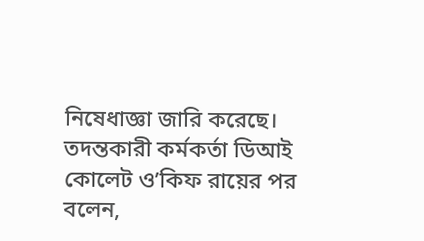নিষেধাজ্ঞা জারি করেছে।
তদন্তকারী কর্মকর্তা ডিআই কোলেট ও’কিফ রায়ের পর বলেন,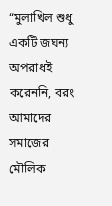“মুলাখিল শুধু একটি জঘন্য অপরাধই করেননি, বরং আমাদের সমাজের মৌলিক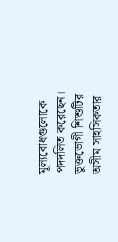মূল্যবোধগুলোকে পদদলিত করেছেন। ভুক্তভোগী শিশুটির অসীম সাহসিকতার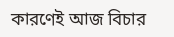কারণেই আজ বিচার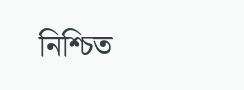নিশ্চিত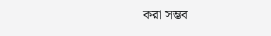করা সম্ভব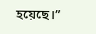হয়েছে।”